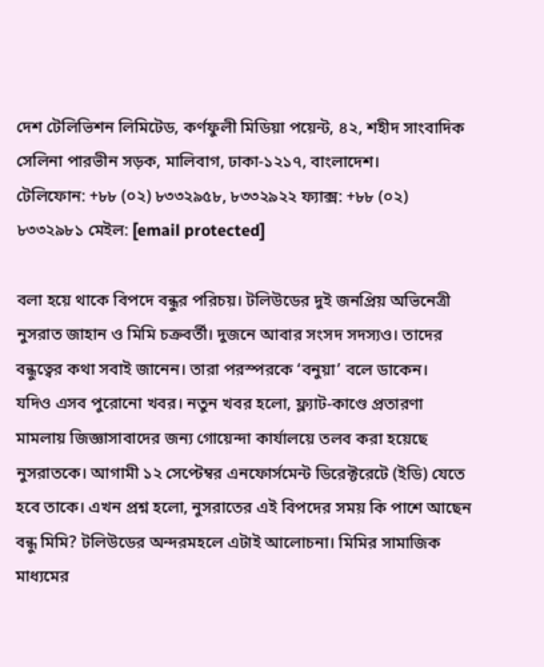দেশ টেলিভিশন লিমিটেড, কর্ণফুলী মিডিয়া পয়েন্ট, ৪২, শহীদ সাংবাদিক সেলিনা পারভীন সড়ক, মালিবাগ, ঢাকা-১২১৭, বাংলাদেশ।
টেলিফোন: +৮৮ (০২) ৮৩৩২৯৫৮, ৮৩৩২৯২২ ফ্যাক্স: +৮৮ (০২) ৮৩৩২৯৮১ মেইল: [email protected]

বলা হয়ে থাকে বিপদে বন্ধুর পরিচয়। টলিউডের দুই জনপ্রিয় অভিনেত্রী নুসরাত জাহান ও মিমি চক্রবর্তী। দুজনে আবার সংসদ সদস্যও। তাদের বন্ধুত্বের কথা সবাই জানেন। তারা পরস্পরকে ‘বনুয়া’ বলে ডাকেন।
যদিও এসব পুরোনো খবর। নতুন খবর হলো, ফ্ল্যাট-কাণ্ডে প্রতারণা মামলায় জিজ্ঞাসাবাদের জন্য গোয়েন্দা কার্যালয়ে তলব করা হয়েছে নুসরাতকে। আগামী ১২ সেপ্টেম্বর এনফোর্সমেন্ট ডিরেক্টরেটে (ইডি) যেতে হবে তাকে। এখন প্রশ্ন হলো, নুসরাতের এই বিপদের সময় কি পাশে আছেন বন্ধু মিমি? টলিউডের অন্দরমহলে এটাই আলোচনা। মিমির সামাজিক মাধ্যমের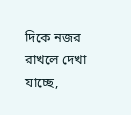দিকে নজর রাখলে দেখা যাচ্ছে,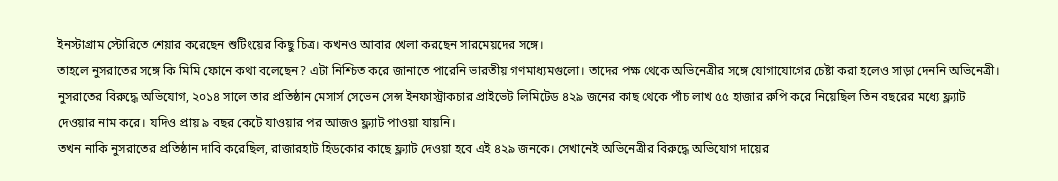ইনস্টাগ্রাম স্টোরিতে শেয়ার করেছেন শুটিংয়ের কিছু চিত্র। কখনও আবার খেলা করছেন সারমেয়দের সঙ্গে।
তাহলে নুসরাতের সঙ্গে কি মিমি ফোনে কথা বলেছেন? এটা নিশ্চিত করে জানাতে পারেনি ভারতীয় গণমাধ্যমগুলো। তাদের পক্ষ থেকে অভিনেত্রীর সঙ্গে যোগাযোগের চেষ্টা করা হলেও সাড়া দেননি অভিনেত্রী।
নুসরাতের বিরুদ্ধে অভিযোগ, ২০১৪ সালে তার প্রতিষ্ঠান মেসার্স সেভেন সেন্স ইনফাস্ট্রাকচার প্রাইভেট লিমিটেড ৪২৯ জনের কাছ থেকে পাঁচ লাখ ৫৫ হাজার রুপি করে নিয়েছিল তিন বছরের মধ্যে ফ্ল্যাট দেওয়ার নাম করে। যদিও প্রায় ৯ বছর কেটে যাওয়ার পর আজও ফ্ল্যাট পাওয়া যায়নি।
তখন নাকি নুসরাতের প্রতিষ্ঠান দাবি করেছিল, রাজারহাট হিডকোর কাছে ফ্ল্যাট দেওয়া হবে এই ৪২৯ জনকে। সেখানেই অভিনেত্রীর বিরুদ্ধে অভিযোগ দায়ের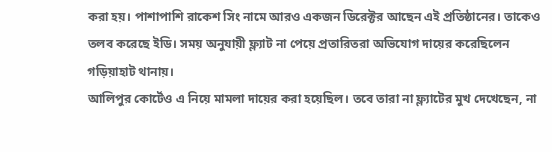করা হয়। পাশাপাশি রাকেশ সিং নামে আরও একজন ডিরেক্টর আছেন এই প্রতিষ্ঠানের। তাকেও তলব করেছে ইডি। সময় অনুযায়ী ফ্ল্যাট না পেয়ে প্রতারিতরা অভিযোগ দায়ের করেছিলেন গড়িয়াহাট থানায়।
আলিপুর কোর্টেও এ নিয়ে মামলা দায়ের করা হয়েছিল। তবে তারা না ফ্ল্যাটের মুখ দেখেছেন, না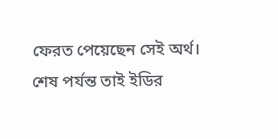ফেরত পেয়েছেন সেই অর্থ। শেষ পর্যন্ত তাই ইডির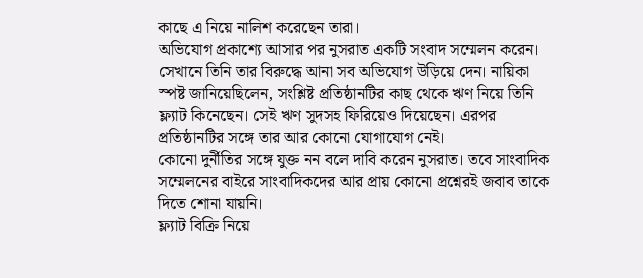কাছে এ নিয়ে নালিশ করেছেন তারা।
অভিযোগ প্রকাশ্যে আসার পর নুসরাত একটি সংবাদ সম্মেলন করেন। সেখানে তিনি তার বিরুদ্ধে আনা সব অভিযোগ উড়িয়ে দেন। নায়িকা স্পষ্ট জানিয়েছিলেন, সংশ্লিষ্ট প্রতিষ্ঠানটির কাছ থেকে ঋণ নিয়ে তিনি ফ্ল্যাট কিনেছেন। সেই ঋণ সুদসহ ফিরিয়েও দিয়েছেন। এরপর প্রতিষ্ঠানটির সঙ্গে তার আর কোনো যোগাযোগ নেই।
কোনো দুর্নীতির সঙ্গে যুক্ত নন বলে দাবি করেন নুসরাত। তবে সাংবাদিক সম্মেলনের বাইরে সাংবাদিকদের আর প্রায় কোনো প্রশ্নেরই জবাব তাকে দিতে শোনা যায়নি।
ফ্ল্যাট বিক্রি নিয়ে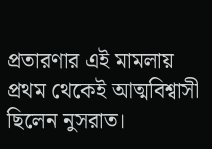প্রতারণার এই মামলায় প্রথম থেকেই আত্মবিশ্বাসী ছিলেন নুসরাত।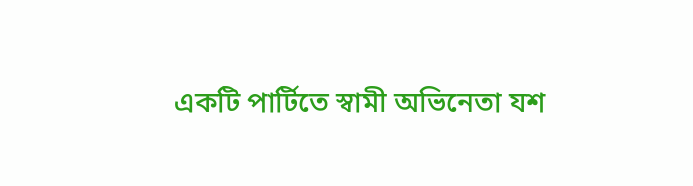একটি পার্টিতে স্বামী অভিনেতা যশ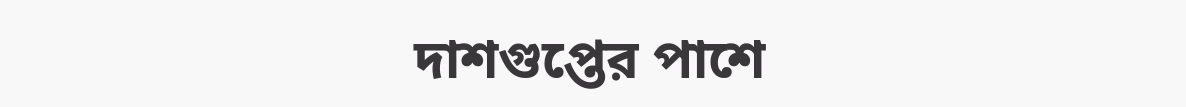দাশগুপ্তের পাশে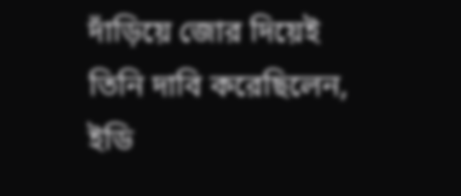দাঁড়িয়ে জোর দিয়েই তিনি দাবি করেছিলেন, ইডি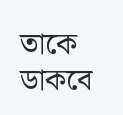তাকে ডাকবে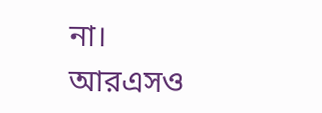না।
আরএসও